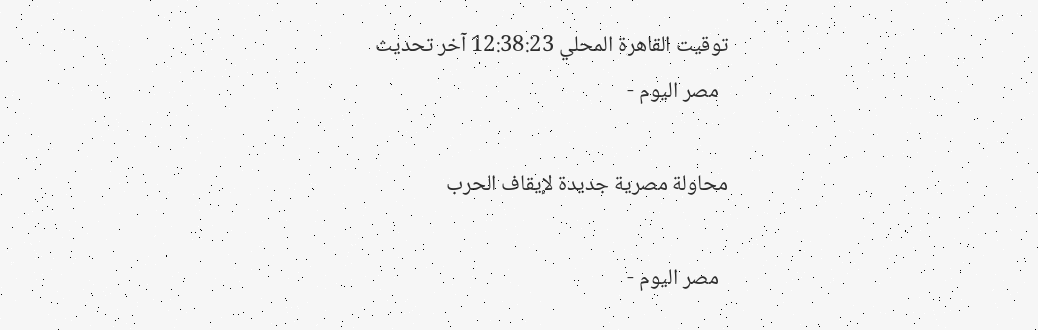توقيت القاهرة المحلي 12:38:23 آخر تحديث
  مصر اليوم -

محاولة مصرية جديدة لإيقاف الحرب

  مصر اليوم -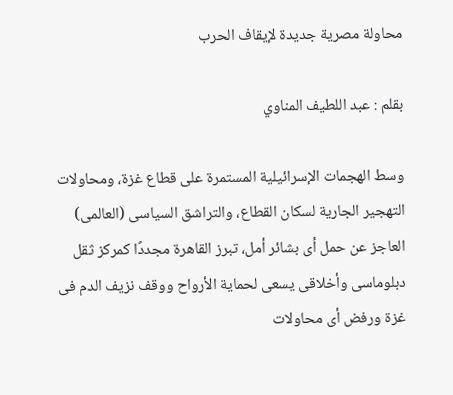محاولة مصرية جديدة لإيقاف الحرب

بقلم : عبد اللطيف المناوي

وسط الهجمات الإسرائيلية المستمرة على قطاع غزة، ومحاولات التهجير الجارية لسكان القطاع، والتراشق السياسى (العالمى) العاجز عن حمل أى بشائر أمل، تبرز القاهرة مجددًا كمركز ثقل دبلوماسى وأخلاقى يسعى لحماية الأرواح ووقف نزيف الدم فى غزة ورفض أى محاولات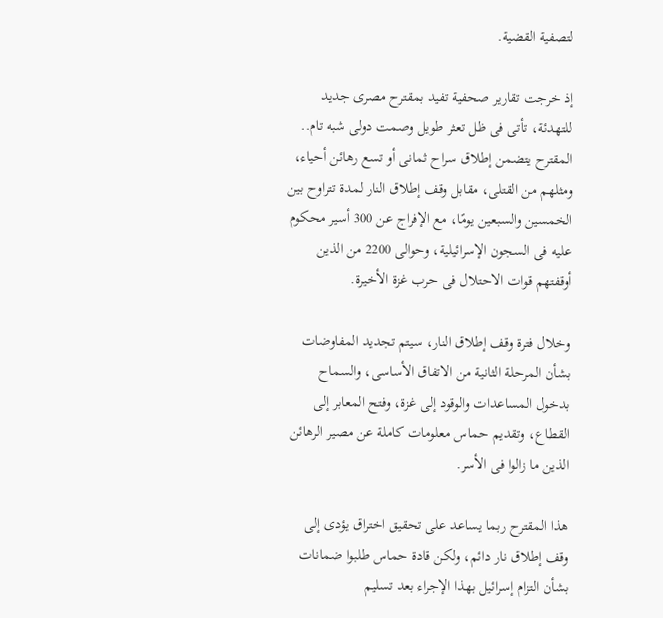لتصفية القضية.

إذ خرجت تقارير صحفية تفيد بمقترح مصرى جديد للتهدئة، تأتى فى ظل تعثر طويل وصمت دولى شبه تام.. المقترح يتضمن إطلاق سراح ثمانى أو تسع رهائن أحياء، ومثلهم من القتلى، مقابل وقف إطلاق النار لمدة تتراوح بين الخمسين والسبعين يومًا، مع الإفراج عن 300 أسير محكوم عليه فى السجون الإسرائيلية، وحوالى 2200 من الذين أوقفتهم قوات الاحتلال فى حرب غزة الأخيرة.

وخلال فترة وقف إطلاق النار، سيتم تجديد المفاوضات بشأن المرحلة الثانية من الاتفاق الأساسى، والسماح بدخول المساعدات والوقود إلى غزة، وفتح المعابر إلى القطاع، وتقديم حماس معلومات كاملة عن مصير الرهائن الذين ما زالوا فى الأسر.

هذا المقترح ربما يساعد على تحقيق اختراق يؤدى إلى وقف إطلاق نار دائم، ولكن قادة حماس طلبوا ضمانات بشأن التزام إسرائيل بهذا الإجراء بعد تسليم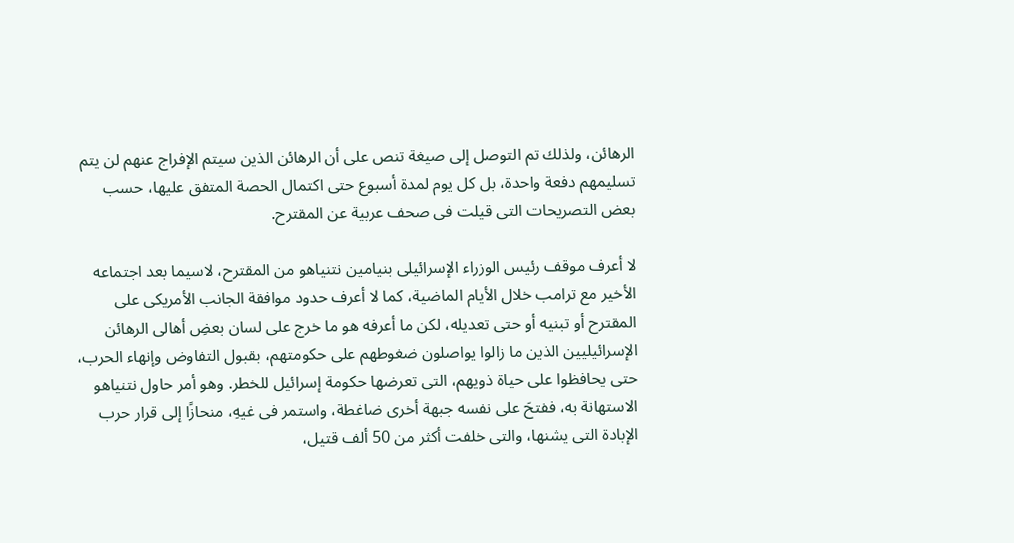الرهائن، ولذلك تم التوصل إلى صيغة تنص على أن الرهائن الذين سيتم الإفراج عنهم لن يتم تسليمهم دفعة واحدة، بل كل يوم لمدة أسبوع حتى اكتمال الحصة المتفق عليها، حسب بعض التصريحات التى قيلت فى صحف عربية عن المقترح.

لا أعرف موقف رئيس الوزراء الإسرائيلى بنيامين نتنياهو من المقترح، لاسيما بعد اجتماعه الأخير مع ترامب خلال الأيام الماضية، كما لا أعرف حدود موافقة الجانب الأمريكى على المقترح أو تبنيه أو حتى تعديله، لكن ما أعرفه هو ما خرج على لسان بعضِ أهالى الرهائن الإسرائيليين الذين ما زالوا يواصلون ضغوطهم على حكومتهم، بقبول التفاوض وإنهاء الحرب، حتى يحافظوا على حياة ذويهم، التى تعرضها حكومة إسرائيل للخطر. وهو أمر حاول نتنياهو الاستهانة به، ففتحَ على نفسه جبهة أخرى ضاغطة، واستمر فى غيهِ، منحازًا إلى قرار حرب الإبادة التى يشنها، والتى خلفت أكثر من 50 ألف قتيل،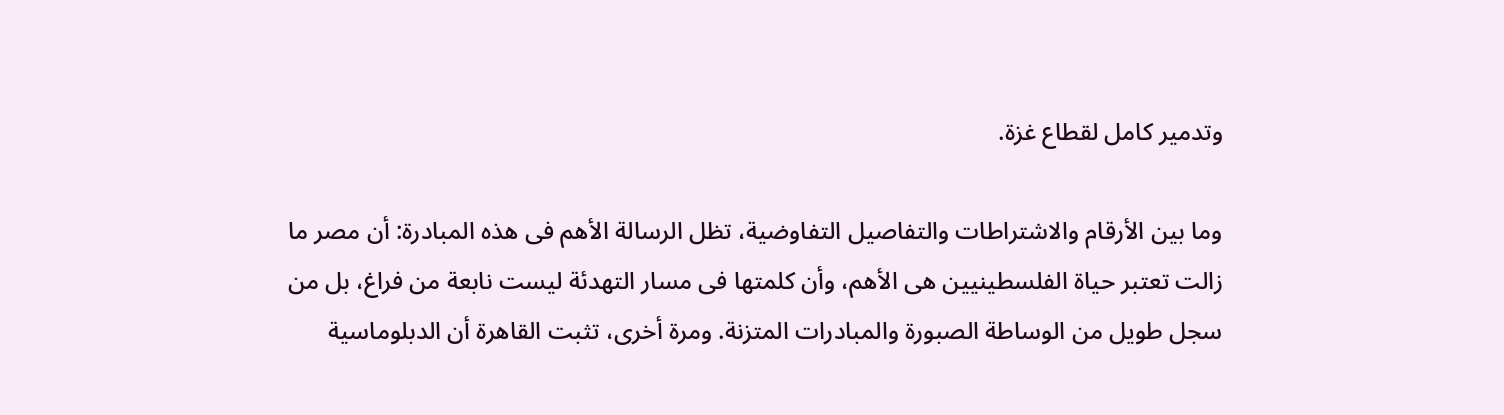وتدمير كامل لقطاع غزة.

وما بين الأرقام والاشتراطات والتفاصيل التفاوضية، تظل الرسالة الأهم فى هذه المبادرة: أن مصر ما زالت تعتبر حياة الفلسطينيين هى الأهم، وأن كلمتها فى مسار التهدئة ليست نابعة من فراغ، بل من سجل طويل من الوساطة الصبورة والمبادرات المتزنة. ومرة أخرى، تثبت القاهرة أن الدبلوماسية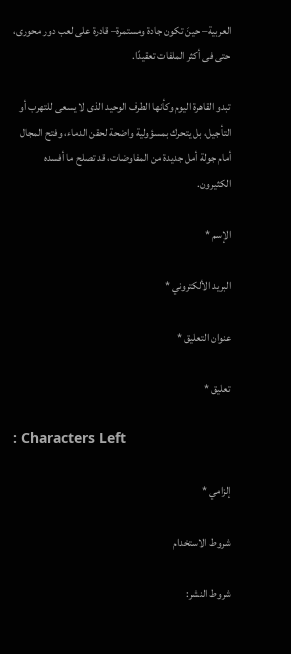العربية– حينَ تكون جادة ومستمرة– قادرة على لعب دور محورى، حتى فى أكثر الملفات تعقيدًا.

تبدو القاهرة اليوم وكأنها الطرف الوحيد الذى لا يسعى للتهرب أو التأجيل، بل يتحرك بمسؤولية واضحة لحقن الدماء، وفتح المجال أمام جولة أمل جديدة من المفاوضات، قد تصلح ما أفسده الكثيرون.

الإسم *

البريد الألكتروني *

عنوان التعليق *

تعليق *

: Characters Left

إلزامي *

شروط الاستخدام

شروط النشر: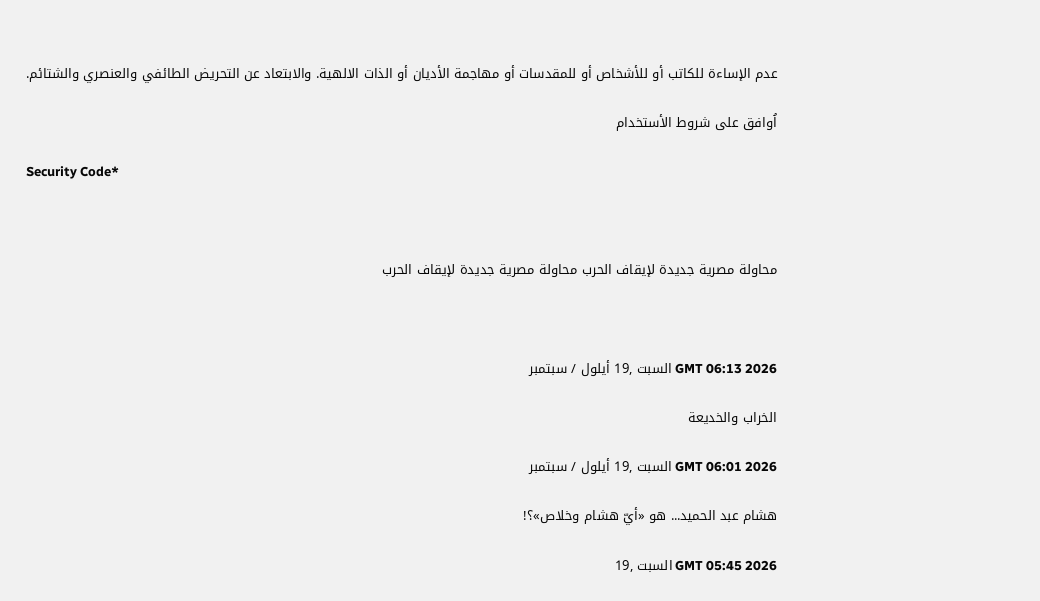عدم الإساءة للكاتب أو للأشخاص أو للمقدسات أو مهاجمة الأديان أو الذات الالهية. والابتعاد عن التحريض الطائفي والعنصري والشتائم.

اُوافق على شروط الأستخدام

Security Code*



محاولة مصرية جديدة لإيقاف الحرب محاولة مصرية جديدة لإيقاف الحرب



GMT 06:13 2026 السبت ,19 أيلول / سبتمبر

الخراب والخديعة

GMT 06:01 2026 السبت ,19 أيلول / سبتمبر

هشام عبد الحميد... هو «أيّ هشام وخلاص»؟!

GMT 05:45 2026 السبت ,19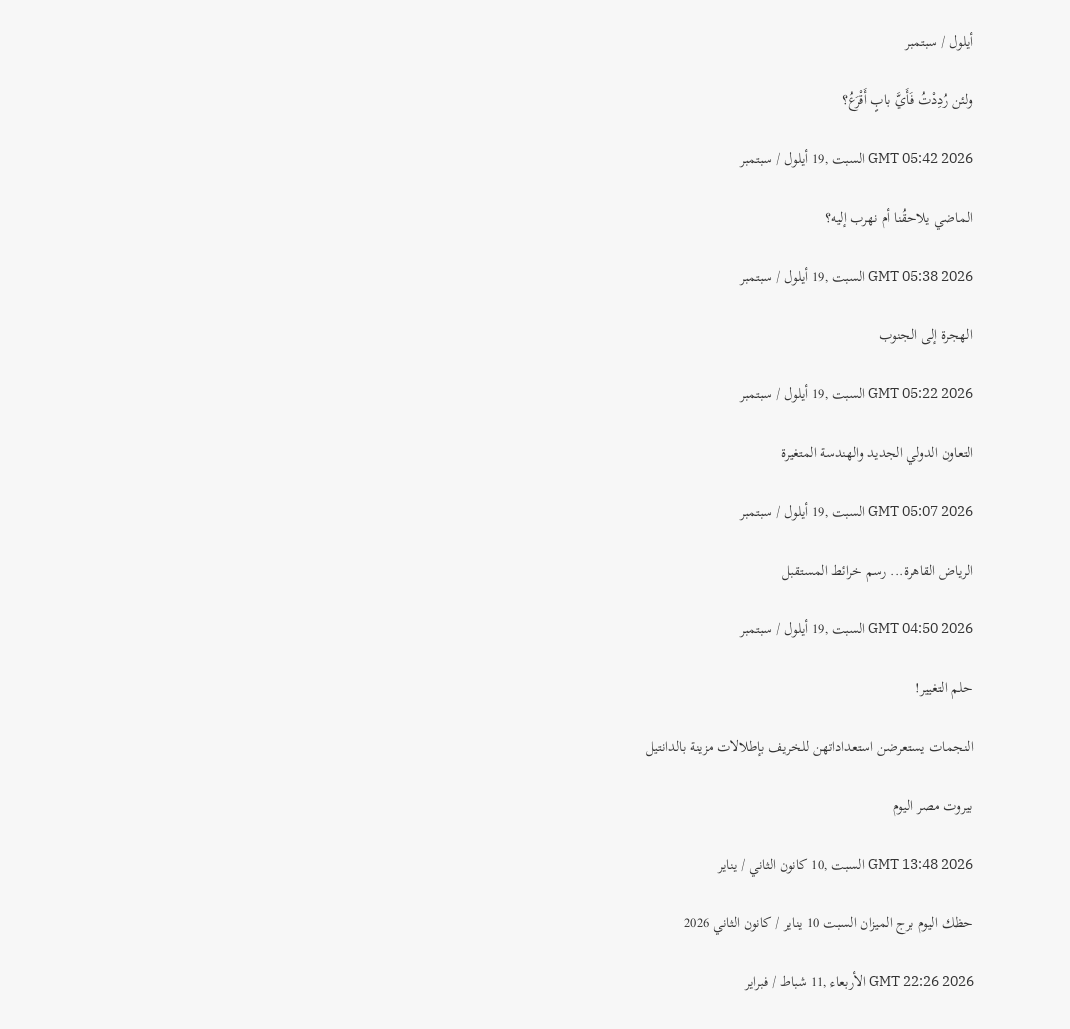أيلول / سبتمبر

ولئن رُدِدْتُ فَأَيَّ بابٍ أَقْرَعُ؟

GMT 05:42 2026 السبت ,19 أيلول / سبتمبر

الماضي يلاحقُنا أم نهرب إليه؟

GMT 05:38 2026 السبت ,19 أيلول / سبتمبر

الهجرة إلى الجنوب

GMT 05:22 2026 السبت ,19 أيلول / سبتمبر

التعاون الدولي الجديد والهندسة المتغيرة

GMT 05:07 2026 السبت ,19 أيلول / سبتمبر

الرياض القاهرة... رسم خرائط المستقبل

GMT 04:50 2026 السبت ,19 أيلول / سبتمبر

حلم التغيير!

النجمات يستعرضن استعداداتهن للخريف بإطلالات مزينة بالدانتيل

بيروت مصر اليوم

GMT 13:48 2026 السبت ,10 كانون الثاني / يناير

حظك اليوم برج الميزان السبت 10 يناير / كانون الثاني 2026

GMT 22:26 2026 الأربعاء ,11 شباط / فبراير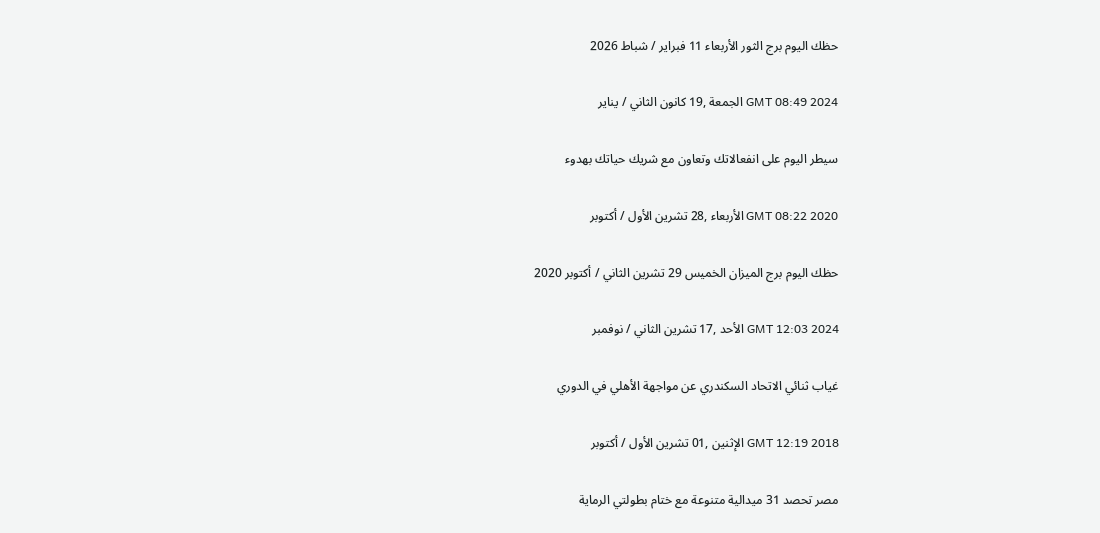حظك اليوم برج الثور الأربعاء 11 فبراير / شباط 2026

GMT 08:49 2024 الجمعة ,19 كانون الثاني / يناير

سيطر اليوم على انفعالاتك وتعاون مع شريك حياتك بهدوء

GMT 08:22 2020 الأربعاء ,28 تشرين الأول / أكتوبر

حظك اليوم برج الميزان الخميس 29 تشرين الثاني / أكتوبر 2020

GMT 12:03 2024 الأحد ,17 تشرين الثاني / نوفمبر

غياب ثنائي الاتحاد السكندري عن مواجهة الأهلي في الدوري

GMT 12:19 2018 الإثنين ,01 تشرين الأول / أكتوبر

مصر تحصد 31 ميدالية متنوعة مع ختام بطولتي الرماية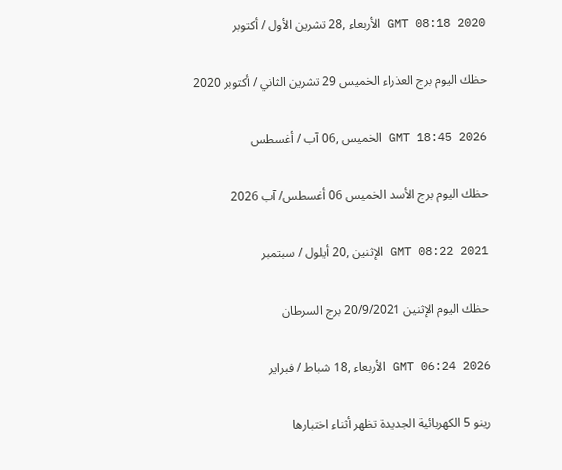GMT 08:18 2020 الأربعاء ,28 تشرين الأول / أكتوبر

حظك اليوم برج العذراء الخميس 29 تشرين الثاني / أكتوبر 2020

GMT 18:45 2026 الخميس ,06 آب / أغسطس

حظك اليوم برج الأسد الخميس 06 أغسطس/ آب 2026

GMT 08:22 2021 الإثنين ,20 أيلول / سبتمبر

حظك اليوم الإثنين 20/9/2021 برج السرطان

GMT 06:24 2026 الأربعاء ,18 شباط / فبراير

رينو 5 الكهربائية الجديدة تظهر أثناء اختبارها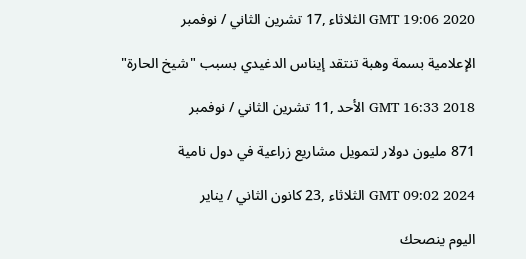GMT 19:06 2020 الثلاثاء ,17 تشرين الثاني / نوفمبر

الإعلامية بسمة وهبة تنتقد إيناس الدغيدي بسبب "شيخ الحارة"

GMT 16:33 2018 الأحد ,11 تشرين الثاني / نوفمبر

871 مليون دولار لتمويل مشاريع زراعية في دول نامية

GMT 09:02 2024 الثلاثاء ,23 كانون الثاني / يناير

اليوم ينصحك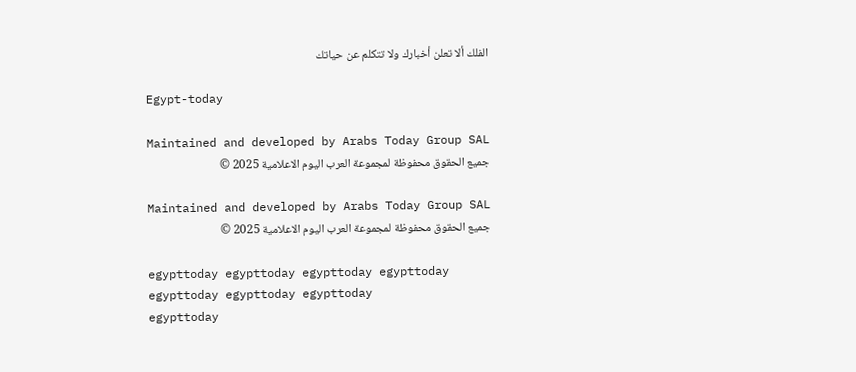الفلك ألا تعلن أخبارك ولا تتكلم عن حياتك

Egypt-today

Maintained and developed by Arabs Today Group SAL
جميع الحقوق محفوظة لمجموعة العرب اليوم الاعلامية 2025 ©

Maintained and developed by Arabs Today Group SAL
جميع الحقوق محفوظة لمجموعة العرب اليوم الاعلامية 2025 ©

egypttoday egypttoday egypttoday egypttoday
egypttoday egypttoday egypttoday
egypttoday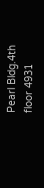Pearl Bldg.4th floor 4931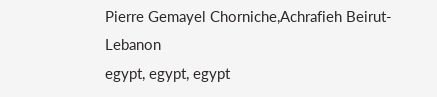Pierre Gemayel Chorniche,Achrafieh Beirut- Lebanon
egypt, egypt, egypt